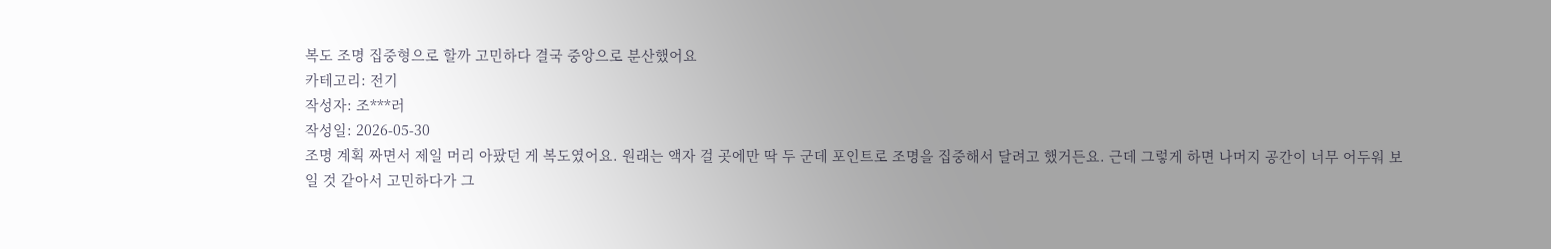복도 조명 집중형으로 할까 고민하다 결국 중앙으로 분산했어요
카테고리: 전기
작성자: 조***러
작성일: 2026-05-30
조명 계획 짜면서 제일 머리 아팠던 게 복도였어요. 원래는 액자 걸 곳에만 딱 두 군데 포인트로 조명을 집중해서 달려고 했거든요. 근데 그렇게 하면 나머지 공간이 너무 어두워 보일 것 같아서 고민하다가 그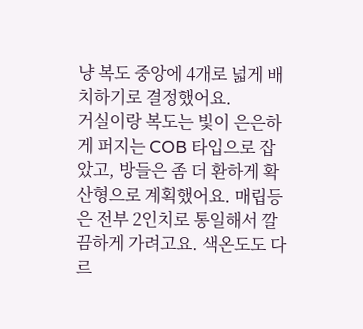냥 복도 중앙에 4개로 넓게 배치하기로 결정했어요.
거실이랑 복도는 빛이 은은하게 퍼지는 COB 타입으로 잡았고, 방들은 좀 더 환하게 확산형으로 계획했어요. 매립등은 전부 2인치로 통일해서 깔끔하게 가려고요. 색온도도 다르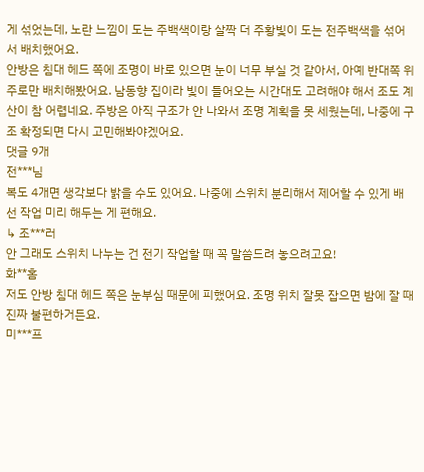게 섞었는데, 노란 느낌이 도는 주백색이랑 살짝 더 주황빛이 도는 전주백색을 섞어서 배치했어요.
안방은 침대 헤드 쪽에 조명이 바로 있으면 눈이 너무 부실 것 같아서, 아예 반대쪽 위주로만 배치해봤어요. 남동향 집이라 빛이 들어오는 시간대도 고려해야 해서 조도 계산이 참 어렵네요. 주방은 아직 구조가 안 나와서 조명 계획을 못 세웠는데, 나중에 구조 확정되면 다시 고민해봐야겠어요.
댓글 9개
전***님
복도 4개면 생각보다 밝을 수도 있어요. 나중에 스위치 분리해서 제어할 수 있게 배선 작업 미리 해두는 게 편해요.
↳ 조***러
안 그래도 스위치 나누는 건 전기 작업할 때 꼭 말씀드려 놓으려고요!
화**홈
저도 안방 침대 헤드 쪽은 눈부심 때문에 피했어요. 조명 위치 잘못 잡으면 밤에 잘 때 진짜 불편하거든요.
미***프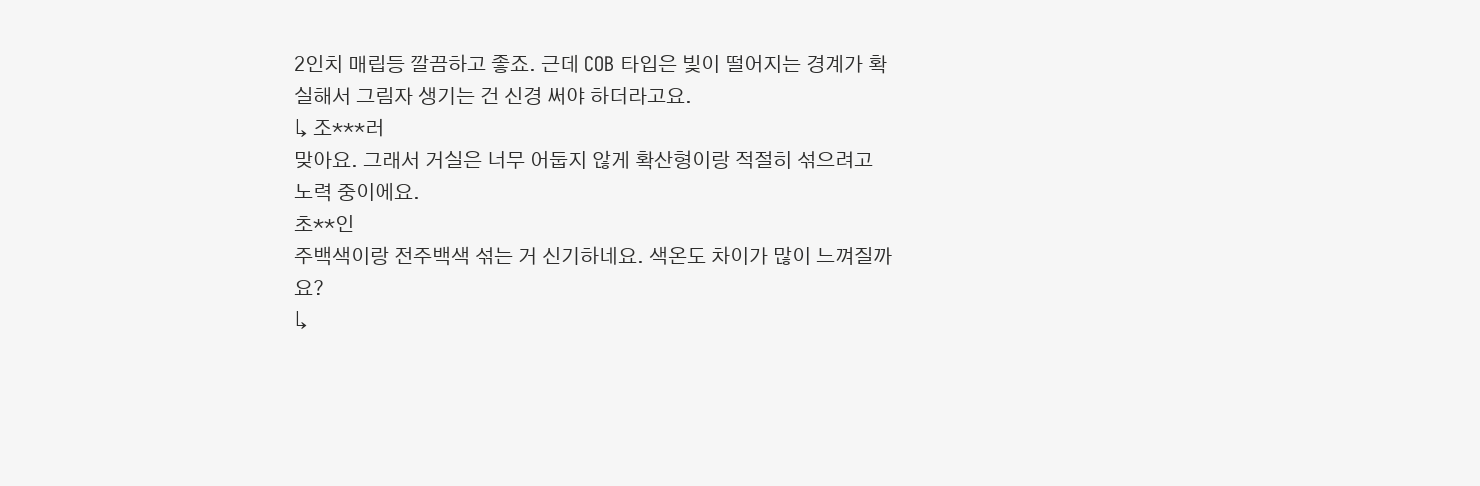2인치 매립등 깔끔하고 좋죠. 근데 COB 타입은 빛이 떨어지는 경계가 확실해서 그림자 생기는 건 신경 써야 하더라고요.
↳ 조***러
맞아요. 그래서 거실은 너무 어둡지 않게 확산형이랑 적절히 섞으려고 노력 중이에요.
초**인
주백색이랑 전주백색 섞는 거 신기하네요. 색온도 차이가 많이 느껴질까요?
↳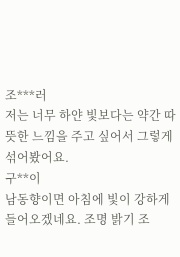조***러
저는 너무 하얀 빛보다는 약간 따뜻한 느낌을 주고 싶어서 그렇게 섞어봤어요.
구**이
남동향이면 아침에 빛이 강하게 들어오겠네요. 조명 밝기 조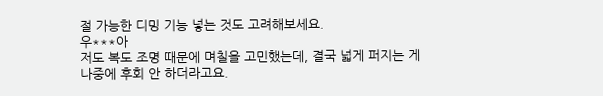절 가능한 디밍 기능 넣는 것도 고려해보세요.
우***아
저도 복도 조명 때문에 며칠을 고민했는데, 결국 넓게 퍼지는 게 나중에 후회 안 하더라고요.